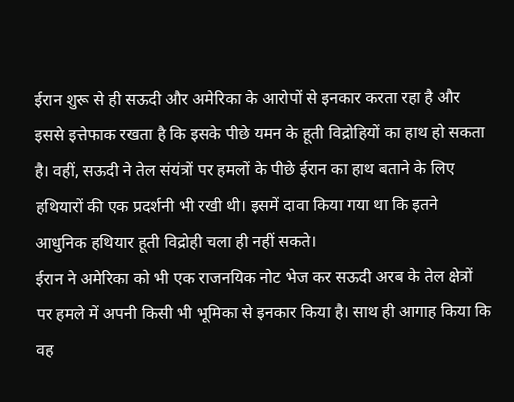ईरान शुरू से ही सऊदी और अमेरिका के आरोपों से इनकार करता रहा है और इससे इत्तेफाक रखता है कि इसके पीछे यमन के हूती विद्रोहियों का हाथ हो सकता है। वहीं, सऊदी ने तेल संयंत्रों पर हमलों के पीछे ईरान का हाथ बताने के लिए हथियारों की एक प्रदर्शनी भी रखी थी। इसमें दावा किया गया था कि इतने आधुनिक हथियार हूती विद्रोही चला ही नहीं सकते।
ईरान ने अमेरिका को भी एक राजनयिक नोट भेज कर सऊदी अरब के तेल क्षेत्रों पर हमले में अपनी किसी भी भूमिका से इनकार किया है। साथ ही आगाह किया कि वह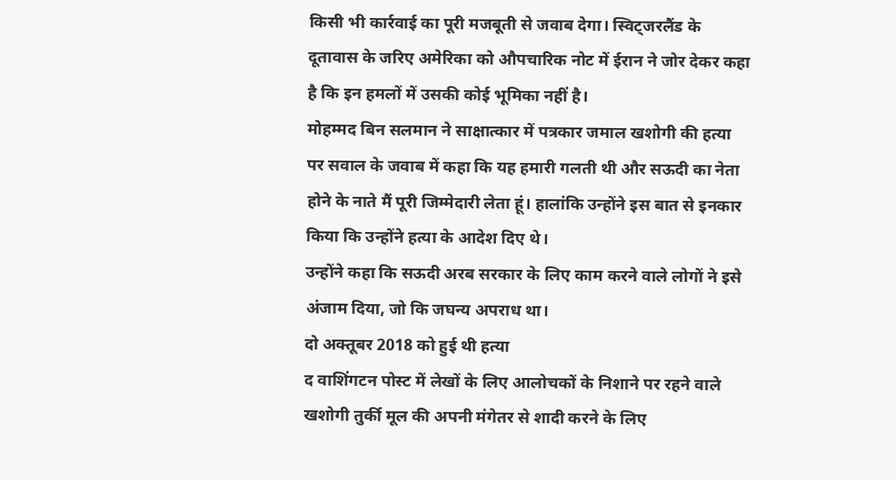किसी भी कार्रवाई का पूरी मजबूती से जवाब देगा। स्विट्जरलैंड के दूतावास के जरिए अमेरिका को औपचारिक नोट में ईरान ने जोर देकर कहा है कि इन हमलों में उसकी कोई भूमिका नहीं है।
मोहम्मद बिन सलमान ने साक्षात्कार में पत्रकार जमाल खशोगी की हत्या पर सवाल के जवाब में कहा कि यह हमारी गलती थी और सऊदी का नेता होने के नाते मैं पूरी जिम्मेदारी लेता हूं। हालांकि उन्होंने इस बात से इनकार किया कि उन्होंने हत्या के आदेश दिए थे।
उन्होंने कहा कि सऊदी अरब सरकार के लिए काम करने वाले लोगों ने इसे अंजाम दिया, जो कि जघन्य अपराध था।
दो अक्तूबर 2018 को हुई थी हत्या
द वाशिंगटन पोस्ट में लेखों के लिए आलोचकों के निशाने पर रहने वाले खशोगी तुर्की मूल की अपनी मंगेतर से शादी करने के लिए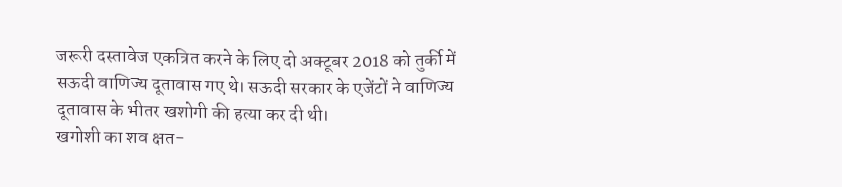जरूरी दस्तावेज एकत्रित करने के लिए दो अक्टूबर 2018 को तुर्की में सऊदी वाणिज्य दूतावास गए थे। सऊदी सरकार के एजेंटों ने वाणिज्य दूतावास के भीतर खशोगी की हत्या कर दी थी।
खगोशी का शव क्षत-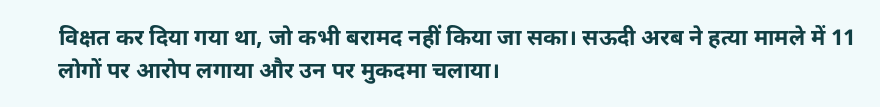विक्षत कर दिया गया था, जो कभी बरामद नहीं किया जा सका। सऊदी अरब ने हत्या मामले में 11 लोगों पर आरोप लगाया और उन पर मुकदमा चलाया।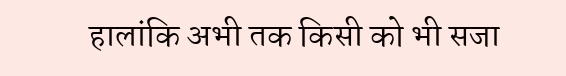हालांकि अभी तक किसी को भी सजा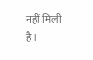नहीं मिली है।